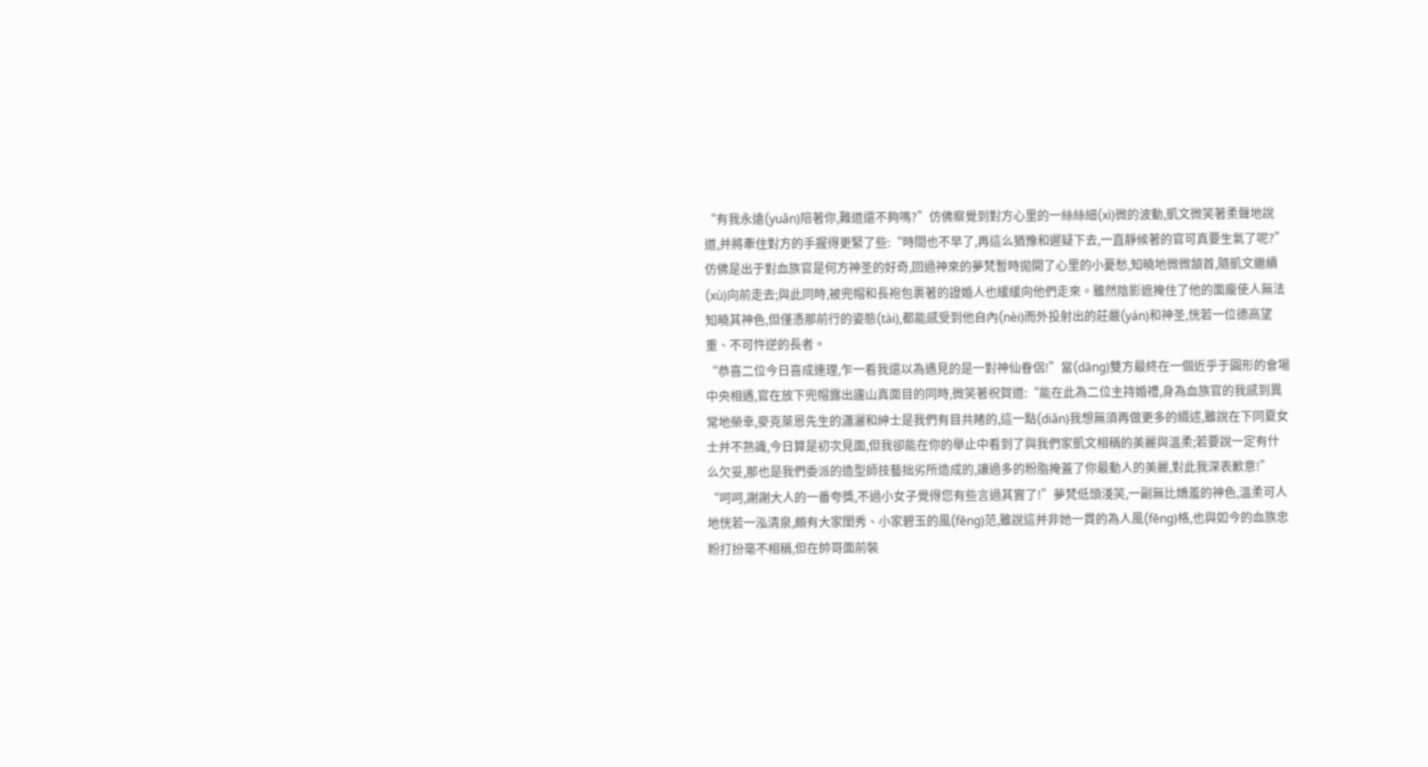“有我永遠(yuǎn)陪著你,難道還不夠嗎?”仿佛察覺到對方心里的一絲絲細(xì)微的波動,凱文微笑著柔聲地說道,并將牽住對方的手握得更緊了些:“時間也不早了,再這么猶豫和遲疑下去,一直靜候著的官可真要生氣了呢?”
仿佛是出于對血族官是何方神圣的好奇,回過神來的夢梵暫時拋開了心里的小憂愁,知曉地微微頷首,隨凱文繼續(xù)向前走去;與此同時,被兜帽和長袍包裹著的證婚人也緩緩向他們走來。雖然陰影遮掩住了他的面龐使人無法知曉其神色,但僅憑那前行的姿態(tài),都能感受到他自內(nèi)而外投射出的莊嚴(yán)和神圣,恍若一位德高望重、不可忤逆的長者。
“恭喜二位今日喜成連理,乍一看我還以為遇見的是一對神仙眷侶!”當(dāng)雙方最終在一個近乎于圓形的會場中央相遇,官在放下兜帽露出廬山真面目的同時,微笑著祝賀道:“能在此為二位主持婚禮,身為血族官的我感到異常地榮幸,麥克萊恩先生的瀟灑和紳士是我們有目共睹的,這一點(diǎn)我想無須再做更多的綴述,雖說在下同夏女士并不熟識,今日算是初次見面,但我卻能在你的舉止中看到了與我們家凱文相稱的美麗與溫柔;若要說一定有什么欠妥,那也是我們委派的造型師技藝拙劣所造成的,讓過多的粉脂掩蓋了你最動人的美麗,對此我深表歉意!”
“呵呵,謝謝大人的一番夸獎,不過小女子覺得您有些言過其實了!”夢梵低頭淺笑,一副無比嬌羞的神色,溫柔可人地恍若一泓清泉,頗有大家閨秀、小家碧玉的風(fēng)范,雖說這并非她一貫的為人風(fēng)格,也與如今的血族忠粉打扮毫不相稱,但在帥哥面前裝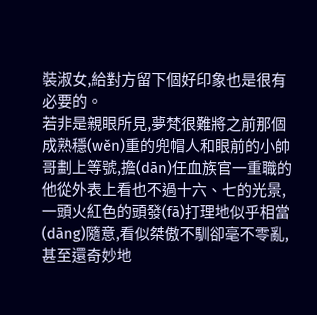裝淑女,給對方留下個好印象也是很有必要的。
若非是親眼所見,夢梵很難將之前那個成熟穩(wěn)重的兜帽人和眼前的小帥哥劃上等號,擔(dān)任血族官一重職的他從外表上看也不過十六、七的光景,一頭火紅色的頭發(fā)打理地似乎相當(dāng)隨意,看似桀傲不馴卻毫不零亂,甚至還奇妙地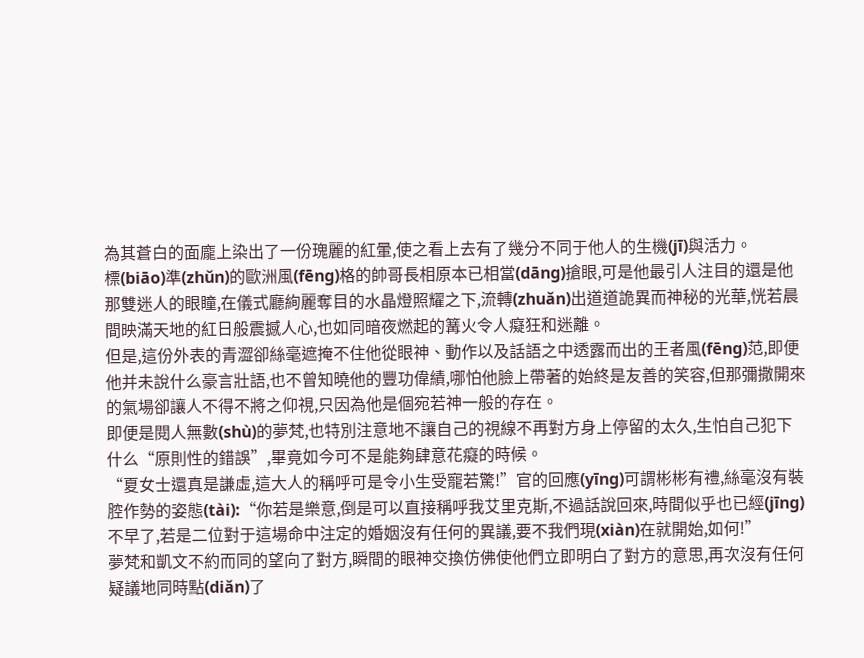為其蒼白的面龐上染出了一份瑰麗的紅暈,使之看上去有了幾分不同于他人的生機(jī)與活力。
標(biāo)準(zhǔn)的歐洲風(fēng)格的帥哥長相原本已相當(dāng)搶眼,可是他最引人注目的還是他那雙迷人的眼瞳,在儀式廳絢麗奪目的水晶燈照耀之下,流轉(zhuǎn)出道道詭異而神秘的光華,恍若晨間映滿天地的紅日般震撼人心,也如同暗夜燃起的篝火令人癡狂和迷離。
但是,這份外表的青澀卻絲毫遮掩不住他從眼神、動作以及話語之中透露而出的王者風(fēng)范,即便他并未說什么豪言壯語,也不曾知曉他的豐功偉績,哪怕他臉上帶著的始終是友善的笑容,但那彌撒開來的氣場卻讓人不得不將之仰視,只因為他是個宛若神一般的存在。
即便是閱人無數(shù)的夢梵,也特別注意地不讓自己的視線不再對方身上停留的太久,生怕自己犯下什么“原則性的錯誤”,畢竟如今可不是能夠肆意花癡的時候。
“夏女士還真是謙虛,這大人的稱呼可是令小生受寵若驚!”官的回應(yīng)可謂彬彬有禮,絲毫沒有裝腔作勢的姿態(tài):“你若是樂意,倒是可以直接稱呼我艾里克斯,不過話說回來,時間似乎也已經(jīng)不早了,若是二位對于這場命中注定的婚姻沒有任何的異議,要不我們現(xiàn)在就開始,如何!”
夢梵和凱文不約而同的望向了對方,瞬間的眼神交換仿佛使他們立即明白了對方的意思,再次沒有任何疑議地同時點(diǎn)了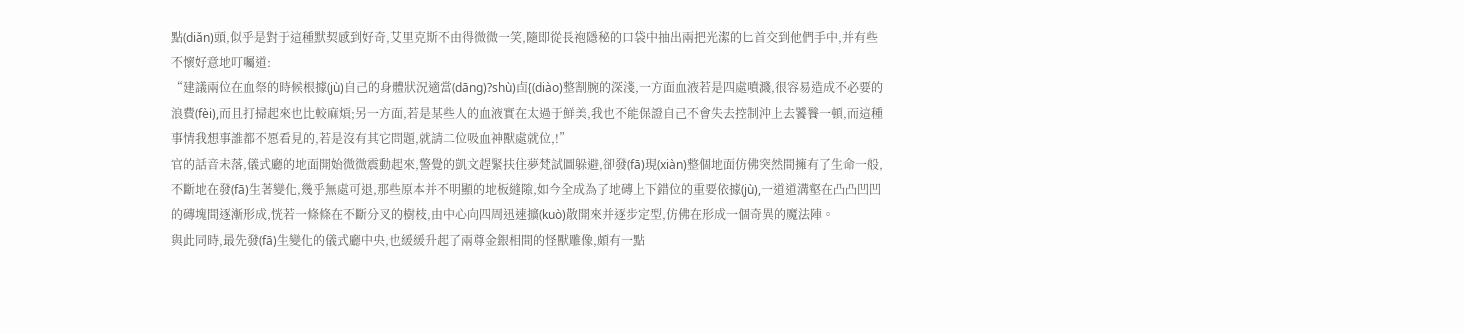點(diǎn)頭,似乎是對于這種默契感到好奇,艾里克斯不由得微微一笑,隨即從長袍隱秘的口袋中抽出兩把光潔的匕首交到他們手中,并有些不懷好意地叮囑道:
“建議兩位在血祭的時候根據(jù)自己的身體狀況適當(dāng)?shù)卣{(diào)整割腕的深淺,一方面血液若是四處噴濺,很容易造成不必要的浪費(fèi),而且打掃起來也比較麻煩;另一方面,若是某些人的血液實在太過于鮮美,我也不能保證自己不會失去控制沖上去饕餮一頓,而這種事情我想事誰都不愿看見的,若是沒有其它問題,就請二位吸血神獸處就位,!”
官的話音未落,儀式廳的地面開始微微震動起來,警覺的凱文趕緊扶住夢梵試圖躲避,卻發(fā)現(xiàn)整個地面仿佛突然間擁有了生命一般,不斷地在發(fā)生著變化,幾乎無處可退,那些原本并不明顯的地板縫隙,如今全成為了地磚上下錯位的重要依據(jù),一道道溝壑在凸凸凹凹的磚塊間逐漸形成,恍若一條條在不斷分叉的樹枝,由中心向四周迅速擴(kuò)散開來并逐步定型,仿佛在形成一個奇異的魔法陣。
與此同時,最先發(fā)生變化的儀式廳中央,也緩緩升起了兩尊金銀相間的怪獸雕像,頗有一點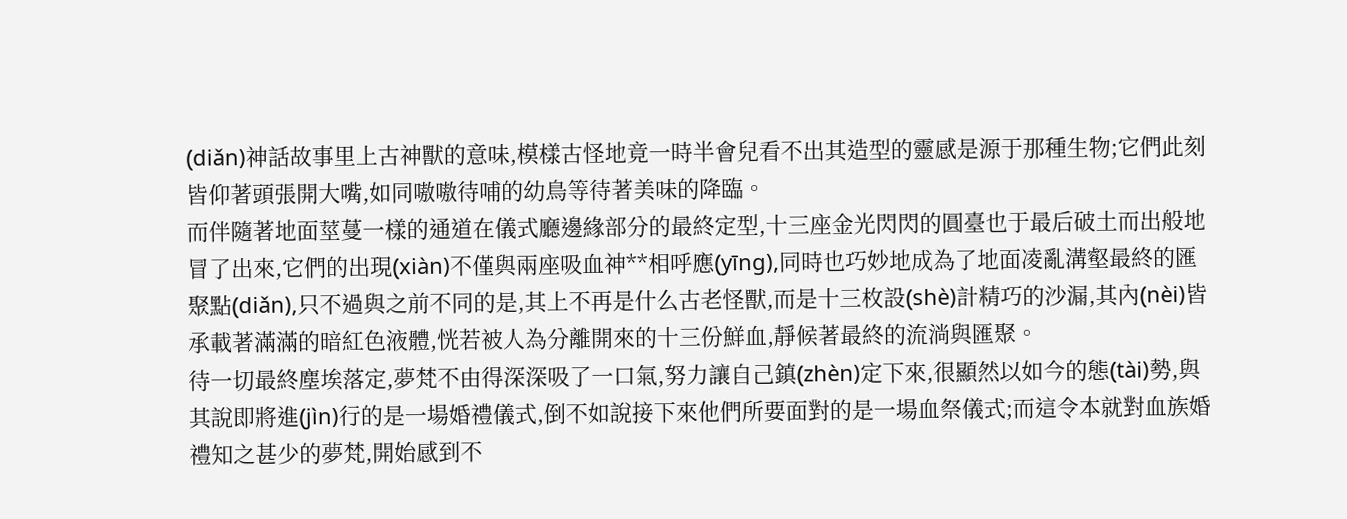(diǎn)神話故事里上古神獸的意味,模樣古怪地竟一時半會兒看不出其造型的靈感是源于那種生物;它們此刻皆仰著頭張開大嘴,如同嗷嗷待哺的幼鳥等待著美味的降臨。
而伴隨著地面莖蔓一樣的通道在儀式廳邊緣部分的最終定型,十三座金光閃閃的圓臺也于最后破土而出般地冒了出來,它們的出現(xiàn)不僅與兩座吸血神**相呼應(yīng),同時也巧妙地成為了地面凌亂溝壑最終的匯聚點(diǎn),只不過與之前不同的是,其上不再是什么古老怪獸,而是十三枚設(shè)計精巧的沙漏,其內(nèi)皆承載著滿滿的暗紅色液體,恍若被人為分離開來的十三份鮮血,靜候著最終的流淌與匯聚。
待一切最終塵埃落定,夢梵不由得深深吸了一口氣,努力讓自己鎮(zhèn)定下來,很顯然以如今的態(tài)勢,與其說即將進(jìn)行的是一場婚禮儀式,倒不如說接下來他們所要面對的是一場血祭儀式;而這令本就對血族婚禮知之甚少的夢梵,開始感到不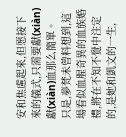安和焦慮起來,但愿接下來的儀式,只需要獻(xiàn)獻(xiàn)血那么簡單。
只是,夢梵未曾料想到,這場看似血腥奇異的血族婚禮,將在不知不覺中注定的,是她和凱文的一生,